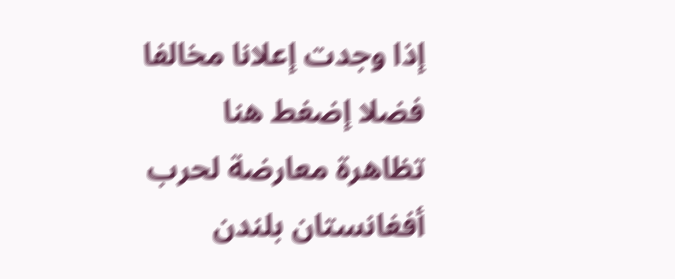إذا وجدت إعلانا مخالفا فضلا إضغط هنا
تظاهرة معارضة لحرب أفغانستان بلندن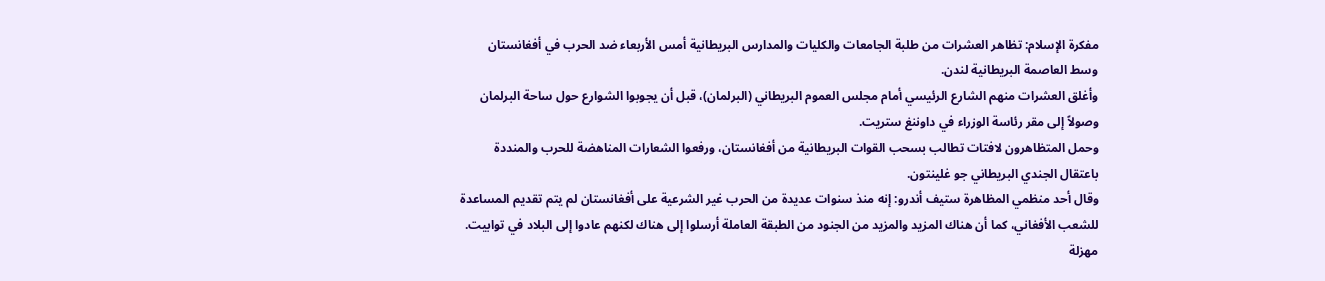مفكرة الإسلام: تظاهر العشرات من طلبة الجامعات والكليات والمدارس البريطانية أمس الأربعاء ضد الحرب في أفغانستان وسط العاصمة البريطانية لندن.
وأغلق العشرات منهم الشارع الرئيسي أمام مجلس العموم البريطاني (البرلمان)، قبل أن يجوبوا الشوارع حول ساحة البرلمان وصولاً إلى مقر رئاسة الوزراء في داوننغ ستريت.
وحمل المتظاهرون لافتات تطالب بسحب القوات البريطانية من أفغانستان، ورفعوا الشعارات المناهضة للحرب والمنددة باعتقال الجندي البريطاني جو غلينتون.
وقال أحد منظمي المظاهرة ستيف أندرو: إنه منذ سنوات عديدة من الحرب غير الشرعية على أفغانستان لم يتم تقديم المساعدة للشعب الأفغاني، كما أن هناك المزيد والمزيد من الجنود من الطبقة العاملة أرسلوا إلى هناك لكنهم عادوا إلى البلاد في توابيت.
مهزلة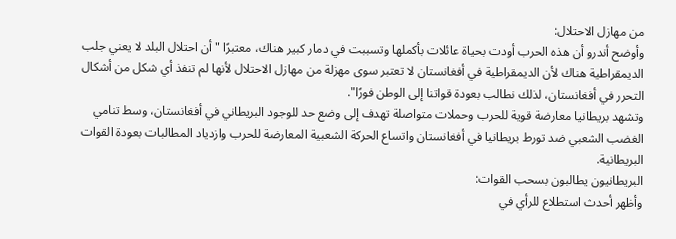من مهازل الاحتلال:
وأوضح أندرو أن هذه الحرب أودت بحياة عائلات بأكملها وتسببت في دمار كبير هناك، معتبرًا "أن احتلال البلد لا يعني جلب الديمقراطية هناك لأن الديمقراطية في أفغانستان لا تعتبر سوى مهزلة من مهازل الاحتلال لأنها لم تنفذ أي شكل من أشكال التحرر في أفغانستان، لذلك نطالب بعودة قواتنا إلى الوطن فورًا".
وتشهد بريطانيا معارضة قوية للحرب وحملات متواصلة تهدف إلى وضع حد للوجود البريطاني في أفغانستان، وسط تنامي الغضب الشعبي ضد تورط بريطانيا في أفغانستان واتساع الحركة الشعبية المعارضة للحرب وازدياد المطالبات بعودة القوات البريطانية.
البريطانيون يطالبون بسحب القوات:
وأظهر أحدث استطلاع للرأي في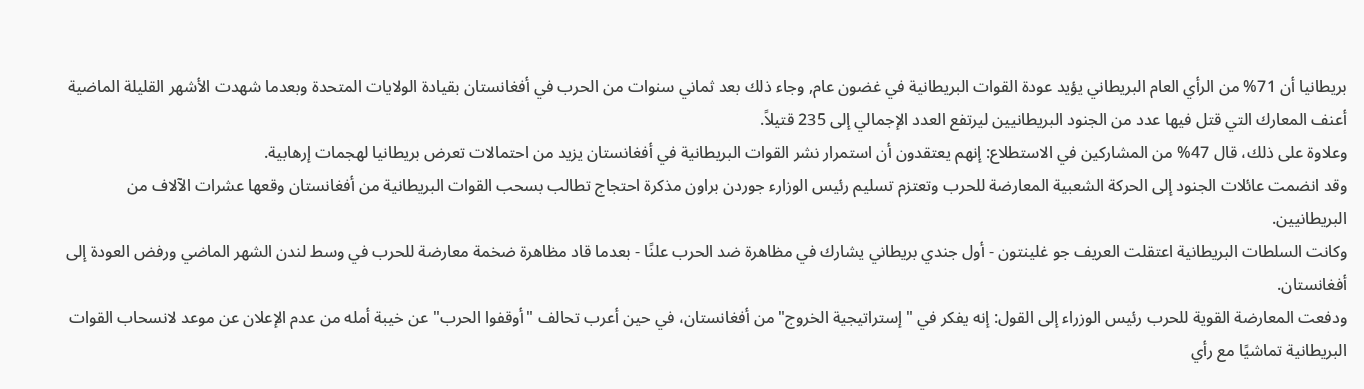بريطانيا أن 71% من الرأي العام البريطاني يؤيد عودة القوات البريطانية في غضون عام, وجاء ذلك بعد ثماني سنوات من الحرب في أفغانستان بقيادة الولايات المتحدة وبعدما شهدت الأشهر القليلة الماضية أعنف المعارك التي قتل فيها عدد من الجنود البريطانيين ليرتفع العدد الإجمالي إلى 235 قتيلاً.
وعلاوة على ذلك، قال 47% من المشاركين في الاستطلاع: إنهم يعتقدون أن استمرار نشر القوات البريطانية في أفغانستان يزيد من احتمالات تعرض بريطانيا لهجمات إرهابية.
وقد انضمت عائلات الجنود إلى الحركة الشعبية المعارضة للحرب وتعتزم تسليم رئيس الوزارء جوردن براون مذكرة احتجاج تطالب بسحب القوات البريطانية من أفغانستان وقعها عشرات الآلاف من البريطانيين.
وكانت السلطات البريطانية اعتقلت العريف جو غلينتون - أول جندي بريطاني يشارك في مظاهرة ضد الحرب علنًا - بعدما قاد مظاهرة ضخمة معارضة للحرب في وسط لندن الشهر الماضي ورفض العودة إلى أفغانستان.
ودفعت المعارضة القوية للحرب رئيس الوزراء إلى القول: إنه يفكر في "إستراتيجية الخروج" من أفغانستان، في حين أعرب تحالف "أوقفوا الحرب" عن خيبة أمله من عدم الإعلان عن موعد لانسحاب القوات البريطانية تماشيًا مع رأي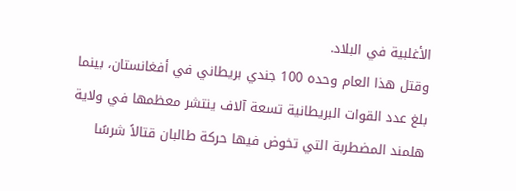الأغلبية في البلاد.
وقتل هذا العام وحده 100 جندي بريطاني في أفغانستان، بينما بلغ عدد القوات البريطانية تسعة آلاف ينتشر معظمها في ولاية هلمند المضطربة التي تخوض فيها حركة طالبان قتالاً شرسًا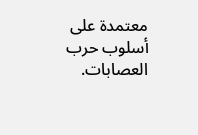معتمدة على أسلوب حرب العصابات.